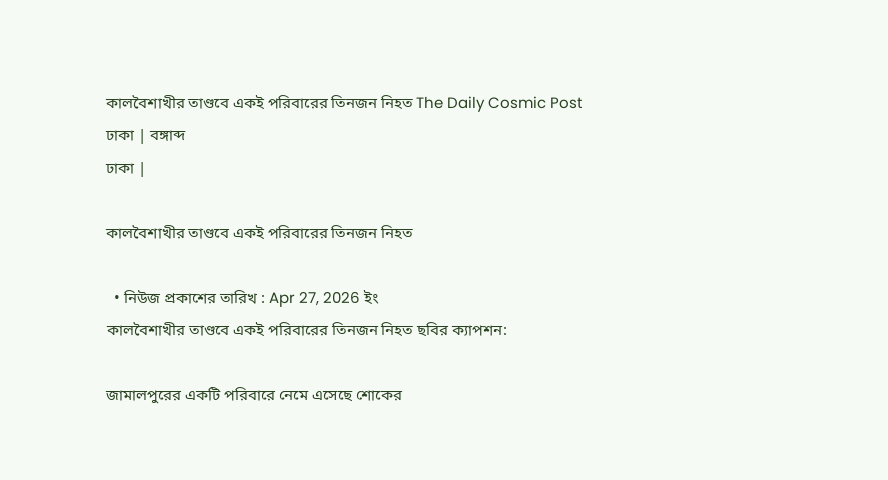কালবৈশাখীর তাণ্ডবে একই পরিবারের তিনজন নিহত The Daily Cosmic Post
ঢাকা | বঙ্গাব্দ
ঢাকা |

কালবৈশাখীর তাণ্ডবে একই পরিবারের তিনজন নিহত

  • নিউজ প্রকাশের তারিখ : Apr 27, 2026 ইং
কালবৈশাখীর তাণ্ডবে একই পরিবারের তিনজন নিহত ছবির ক্যাপশন:

জামালপুরের একটি পরিবারে নেমে এসেছে শোকের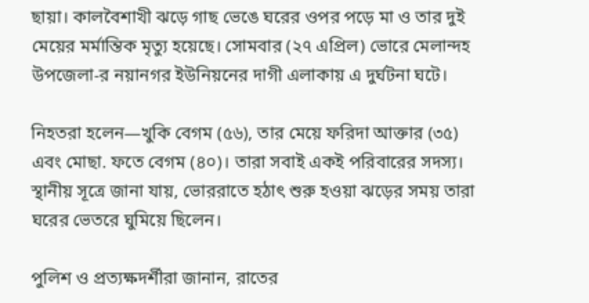ছায়া। কালবৈশাখী ঝড়ে গাছ ভেঙে ঘরের ওপর পড়ে মা ও তার দুই মেয়ের মর্মান্তিক মৃত্যু হয়েছে। সোমবার (২৭ এপ্রিল) ভোরে মেলান্দহ উপজেলা-র নয়ানগর ইউনিয়নের দাগী এলাকায় এ দুর্ঘটনা ঘটে।

নিহতরা হলেন—খুকি বেগম (৫৬), তার মেয়ে ফরিদা আক্তার (৩৫) এবং মোছা. ফতে বেগম (৪০)। তারা সবাই একই পরিবারের সদস্য। স্থানীয় সূত্রে জানা যায়, ভোররাতে হঠাৎ শুরু হওয়া ঝড়ের সময় তারা ঘরের ভেতরে ঘুমিয়ে ছিলেন।

পুলিশ ও প্রত্যক্ষদর্শীরা জানান, রাতের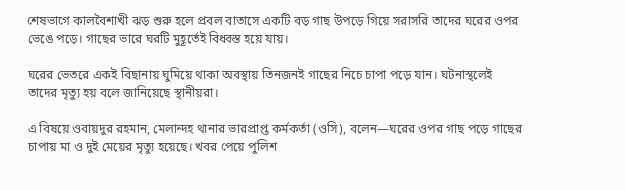শেষভাগে কালবৈশাখী ঝড় শুরু হলে প্রবল বাতাসে একটি বড় গাছ উপড়ে গিয়ে সরাসরি তাদের ঘরের ওপর ভেঙে পড়ে। গাছের ভারে ঘরটি মুহূর্তেই বিধ্বস্ত হয়ে যায়।

ঘরের ভেতরে একই বিছানায় ঘুমিয়ে থাকা অবস্থায় তিনজনই গাছের নিচে চাপা পড়ে যান। ঘটনাস্থলেই তাদের মৃত্যু হয় বলে জানিয়েছে স্থানীয়রা।

এ বিষয়ে ওবায়দুর রহমান, মেলান্দহ থানার ভারপ্রাপ্ত কর্মকর্তা (ওসি), বলেন—ঘরের ওপর গাছ পড়ে গাছের চাপায় মা ও দুই মেয়ের মৃত্যু হয়েছে। খবর পেয়ে পুলিশ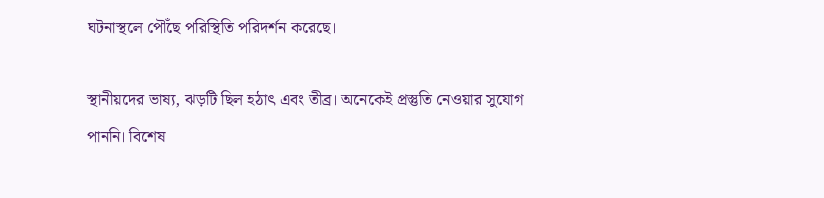ঘটনাস্থলে পৌঁছে পরিস্থিতি পরিদর্শন করেছে।

স্থানীয়দের ভাষ্য, ঝড়টি ছিল হঠাৎ এবং তীব্র। অনেকেই প্রস্তুতি নেওয়ার সুযোগ পাননি। বিশেষ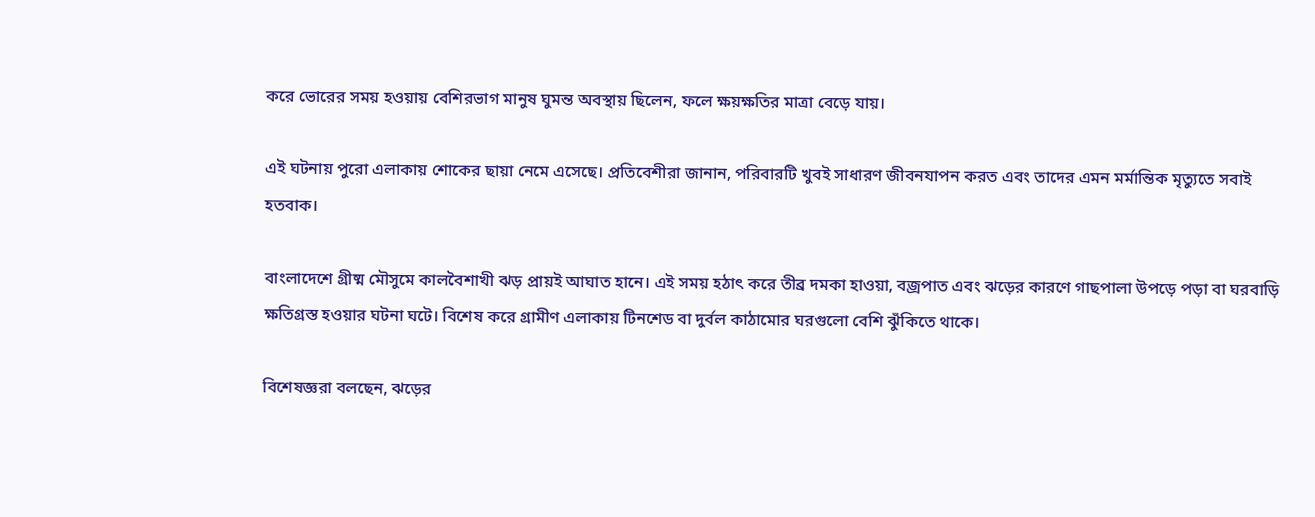করে ভোরের সময় হওয়ায় বেশিরভাগ মানুষ ঘুমন্ত অবস্থায় ছিলেন, ফলে ক্ষয়ক্ষতির মাত্রা বেড়ে যায়।

এই ঘটনায় পুরো এলাকায় শোকের ছায়া নেমে এসেছে। প্রতিবেশীরা জানান, পরিবারটি খুবই সাধারণ জীবনযাপন করত এবং তাদের এমন মর্মান্তিক মৃত্যুতে সবাই হতবাক।

বাংলাদেশে গ্রীষ্ম মৌসুমে কালবৈশাখী ঝড় প্রায়ই আঘাত হানে। এই সময় হঠাৎ করে তীব্র দমকা হাওয়া, বজ্রপাত এবং ঝড়ের কারণে গাছপালা উপড়ে পড়া বা ঘরবাড়ি ক্ষতিগ্রস্ত হওয়ার ঘটনা ঘটে। বিশেষ করে গ্রামীণ এলাকায় টিনশেড বা দুর্বল কাঠামোর ঘরগুলো বেশি ঝুঁকিতে থাকে।

বিশেষজ্ঞরা বলছেন, ঝড়ের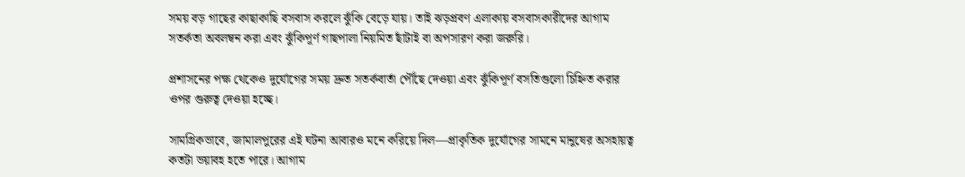সময় বড় গাছের কাছাকাছি বসবাস করলে ঝুঁকি বেড়ে যায়। তাই ঝড়প্রবণ এলাকায় বসবাসকারীদের আগাম সতর্কতা অবলম্বন করা এবং ঝুঁকিপূর্ণ গাছপালা নিয়মিত ছাঁটাই বা অপসারণ করা জরুরি।

প্রশাসনের পক্ষ থেকেও দুর্যোগের সময় দ্রুত সতর্কবার্তা পৌঁছে দেওয়া এবং ঝুঁকিপূর্ণ বসতিগুলো চিহ্নিত করার ওপর গুরুত্ব দেওয়া হচ্ছে।

সামগ্রিকভাবে, জামালপুরের এই ঘটনা আবারও মনে করিয়ে দিল—প্রাকৃতিক দুর্যোগের সামনে মানুষের অসহায়ত্ব কতটা ভয়াবহ হতে পারে। আগাম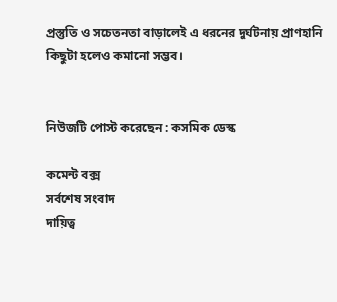প্রস্তুতি ও সচেতনতা বাড়ালেই এ ধরনের দুর্ঘটনায় প্রাণহানি কিছুটা হলেও কমানো সম্ভব।


নিউজটি পোস্ট করেছেন : কসমিক ডেস্ক

কমেন্ট বক্স
সর্বশেষ সংবাদ
দায়িত্ব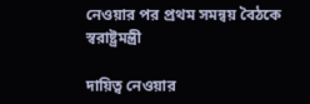নেওয়ার পর প্রথম সমন্বয় বৈঠকে স্বরাষ্ট্রমন্ত্রী

দায়িত্ব নেওয়ার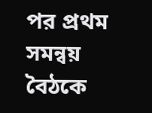পর প্রথম সমন্বয় বৈঠকে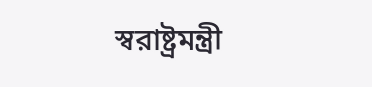স্বরাষ্ট্রমন্ত্রী